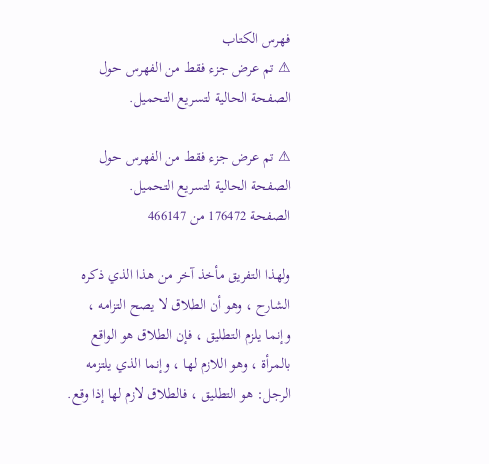فهرس الكتاب
⚠ تم عرض جزء فقط من الفهرس حول الصفحة الحالية لتسريع التحميل.

⚠ تم عرض جزء فقط من الفهرس حول الصفحة الحالية لتسريع التحميل.
الصفحة 176472 من 466147

ولهذا التفريق مأخذ آخر من هذا الذي ذكره الشارح ، وهو أن الطلاق لا يصح التزامه ، وإنما يلزم التطليق ، فإن الطلاق هو الواقع بالمرأة ، وهو اللازم لها ، وإنما الذي يلتزمه الرجل: هو التطليق ، فالطلاق لازم لها إذا وقع.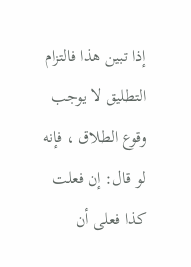إذا تبين هذا فالتزام التطليق لا يوجب وقوع الطلاق ، فإنه لو قال: إن فعلت كذا فعلى أن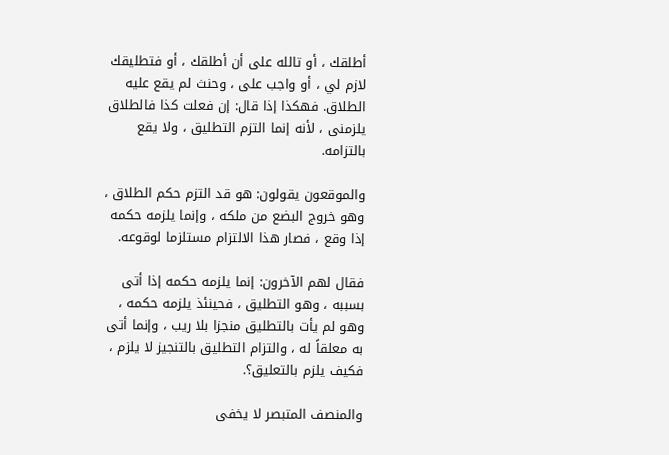أطلقك ، أو تالله على أن أطلقك ، أو فتطليقك لازم لي ، أو واجب على ، وحنث لم يقع عليه الطلاق. فهكذا إذا قال: إن فعلت كذا فالطلاق يلزمنى ، لأنه إنما التزم التطليق ، ولا يقع بالتزامه.

والموقعون يقولون: هو قد التزم حكم الطلاق ، وهو خروج البضع من ملكه ، وإنما يلزمه حكمه إذا وقع ، فصار هذا الالتزام مستلزما لوقوعه.

فقال لهم الآخرون: إنما يلزمه حكمه إذا أتى بسببه ، وهو التطليق ، فحينئذ يلزمه حكمه ، وهو لم يأت بالتطليق منجزا بلا ريب ، وإنما أتى به معلقاً له ، والتزام التطليق بالتنجيز لا يلزم ، فكيف يلزم بالتعليق؟.

والمنصف المتبصر لا يخفى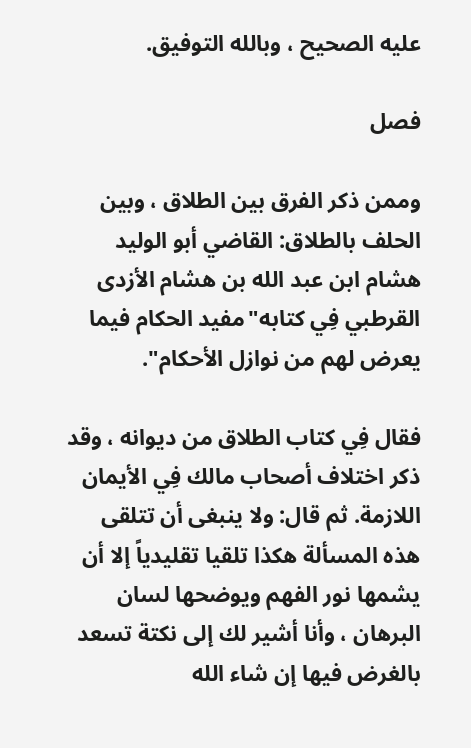عليه الصحيح ، وبالله التوفيق.

فصل

وممن ذكر الفرق بين الطلاق ، وبين الحلف بالطلاق: القاضي أبو الوليد هشام ابن عبد الله بن هشام الأزدى القرطبي فِي كتابه"مفيد الحكام فيما يعرض لهم من نوازل الأحكام".

فقال فِي كتاب الطلاق من ديوانه ، وقد ذكر اختلاف أصحاب مالك فِي الأيمان اللازمة. ثم قال: ولا ينبغى أن تتلقى هذه المسألة هكذا تلقيا تقليدياً إلا أن يشمها نور الفهم ويوضحها لسان البرهان ، وأنا أشير لك إلى نكتة تسعد بالغرض فيها إن شاء الله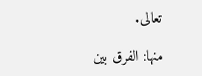تعالى.

منها: الفرق بين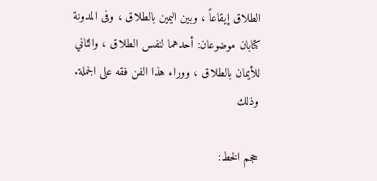الطلاق إيقاعاً ، وبين اليمين بالطلاق ، وفى المدونة كتابان موضوعان: أحدهما لنفس الطلاق ، والثاني للأيمان بالطلاق ، ووراء هذا الفن فقه على الجملة. وذلك

حجم الخط: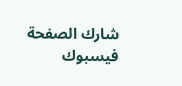شارك الصفحة
فيسبوك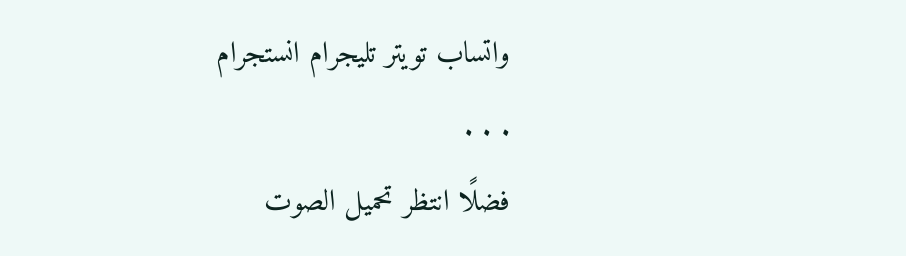واتساب تويتر تليجرام انستجرام
. . .
فضلًا انتظر تحميل الصوت